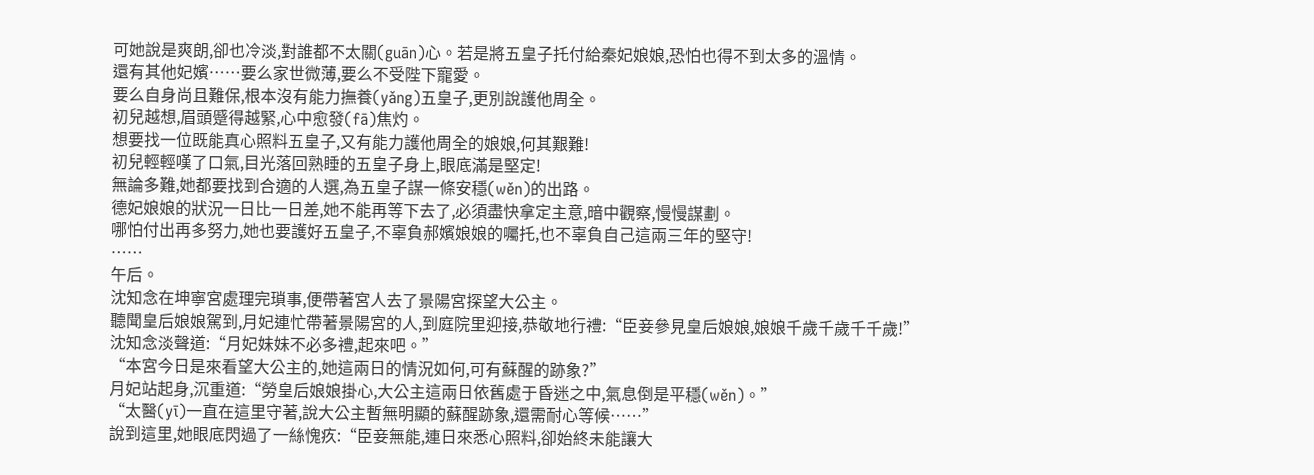可她說是爽朗,卻也冷淡,對誰都不太關(guān)心。若是將五皇子托付給秦妃娘娘,恐怕也得不到太多的溫情。
還有其他妃嬪……要么家世微薄,要么不受陛下寵愛。
要么自身尚且難保,根本沒有能力撫養(yǎng)五皇子,更別說護他周全。
初兒越想,眉頭蹙得越緊,心中愈發(fā)焦灼。
想要找一位既能真心照料五皇子,又有能力護他周全的娘娘,何其艱難!
初兒輕輕嘆了口氣,目光落回熟睡的五皇子身上,眼底滿是堅定!
無論多難,她都要找到合適的人選,為五皇子謀一條安穩(wěn)的出路。
德妃娘娘的狀況一日比一日差,她不能再等下去了,必須盡快拿定主意,暗中觀察,慢慢謀劃。
哪怕付出再多努力,她也要護好五皇子,不辜負郝嬪娘娘的囑托,也不辜負自己這兩三年的堅守!
……
午后。
沈知念在坤寧宮處理完瑣事,便帶著宮人去了景陽宮探望大公主。
聽聞皇后娘娘駕到,月妃連忙帶著景陽宮的人,到庭院里迎接,恭敬地行禮:“臣妾參見皇后娘娘,娘娘千歲千歲千千歲!”
沈知念淡聲道:“月妃妹妹不必多禮,起來吧。”
“本宮今日是來看望大公主的,她這兩日的情況如何,可有蘇醒的跡象?”
月妃站起身,沉重道:“勞皇后娘娘掛心,大公主這兩日依舊處于昏迷之中,氣息倒是平穩(wěn)。”
“太醫(yī)一直在這里守著,說大公主暫無明顯的蘇醒跡象,還需耐心等候……”
說到這里,她眼底閃過了一絲愧疚:“臣妾無能,連日來悉心照料,卻始終未能讓大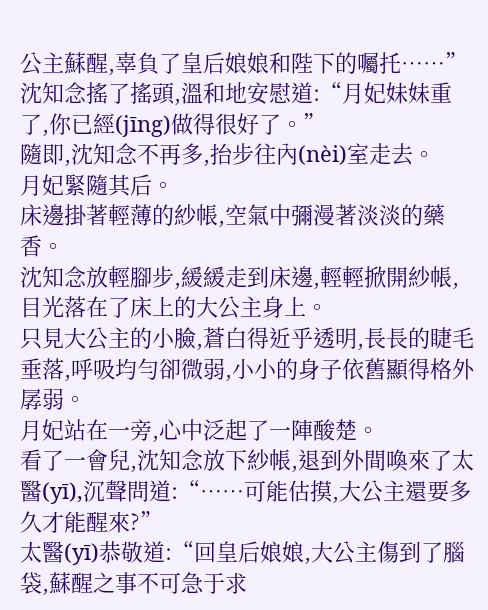公主蘇醒,辜負了皇后娘娘和陛下的囑托……”
沈知念搖了搖頭,溫和地安慰道:“月妃妹妹重了,你已經(jīng)做得很好了。”
隨即,沈知念不再多,抬步往內(nèi)室走去。
月妃緊隨其后。
床邊掛著輕薄的紗帳,空氣中彌漫著淡淡的藥香。
沈知念放輕腳步,緩緩走到床邊,輕輕掀開紗帳,目光落在了床上的大公主身上。
只見大公主的小臉,蒼白得近乎透明,長長的睫毛垂落,呼吸均勻卻微弱,小小的身子依舊顯得格外孱弱。
月妃站在一旁,心中泛起了一陣酸楚。
看了一會兒,沈知念放下紗帳,退到外間喚來了太醫(yī),沉聲問道:“……可能估摸,大公主還要多久才能醒來?”
太醫(yī)恭敬道:“回皇后娘娘,大公主傷到了腦袋,蘇醒之事不可急于求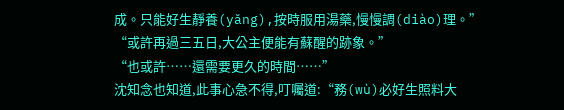成。只能好生靜養(yǎng),按時服用湯藥,慢慢調(diào)理。”
“或許再過三五日,大公主便能有蘇醒的跡象。”
“也或許……還需要更久的時間……”
沈知念也知道,此事心急不得,叮囑道:“務(wù)必好生照料大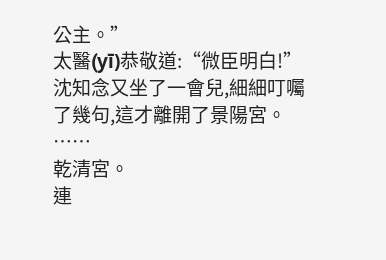公主。”
太醫(yī)恭敬道:“微臣明白!”
沈知念又坐了一會兒,細細叮囑了幾句,這才離開了景陽宮。
……
乾清宮。
連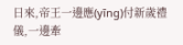日來,帝王一邊應(yīng)付新歲禮儀,一邊牽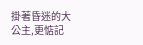掛著昏迷的大公主,更惦記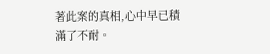著此案的真相,心中早已積滿了不耐。